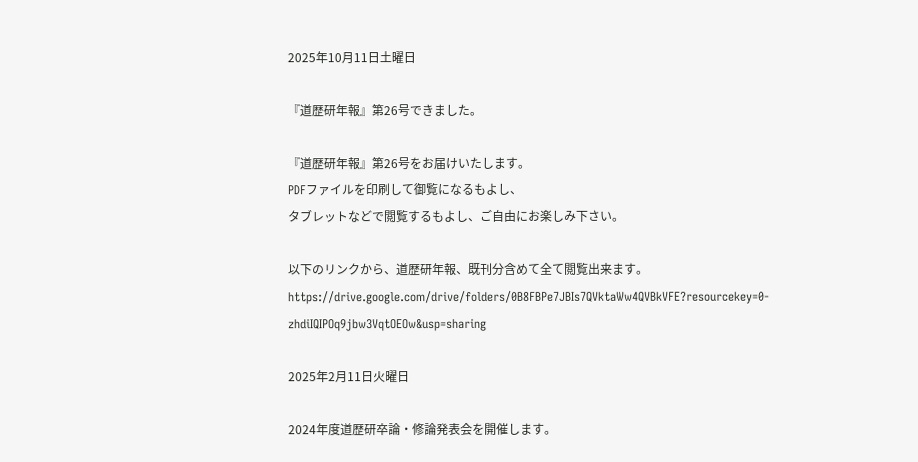2025年10月11日土曜日

『道歴研年報』第26号できました。

『道歴研年報』第26号をお届けいたします。
PDFファイルを印刷して御覧になるもよし、
タブレットなどで閲覧するもよし、ご自由にお楽しみ下さい。

以下のリンクから、道歴研年報、既刊分含めて全て閲覧出来ます。
https://drive.google.com/drive/folders/0B8FBPe7JBIs7QVktaWw4QVBkVFE?resourcekey=0-zhdiIQIPOq9jbw3VqtOEOw&usp=sharing

2025年2月11日火曜日

2024年度道歴研卒論・修論発表会を開催します。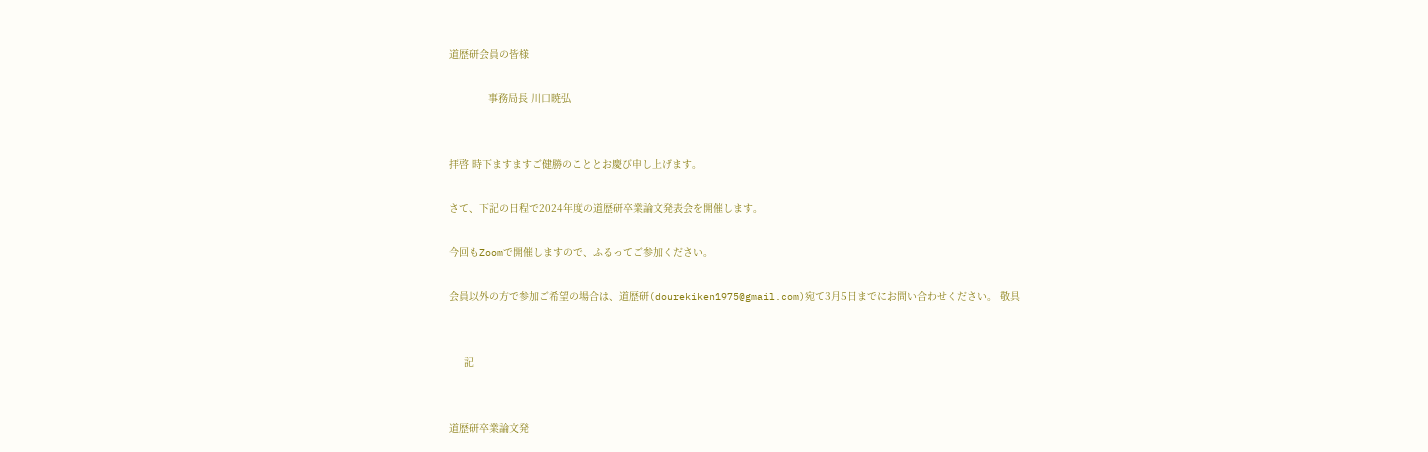道歴研会員の皆様

             事務局長 川口暁弘


拝啓 時下ますますご健勝のこととお慶び申し上げます。

さて、下記の日程で2024年度の道歴研卒業論文発表会を開催します。

今回もZoomで開催しますので、ふるってご参加ください。

会員以外の方で参加ご希望の場合は、道歴研(dourekiken1975@gmail.com)宛て3月5日までにお問い合わせください。 敬具


     記


道歴研卒業論文発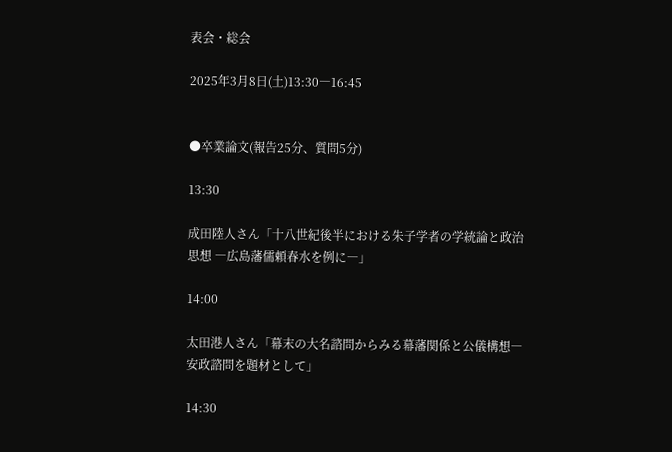表会・総会

2025年3月8日(土)13:30―16:45


●卒業論文(報告25分、質問5分)

13:30

成田陸人さん「十八世紀後半における朱子学者の学統論と政治思想 ―広島藩儒頼春水を例に―」

14:00

太田港人さん「幕末の大名諮問からみる幕藩関係と公儀構想―安政諮問を題材として」

14:30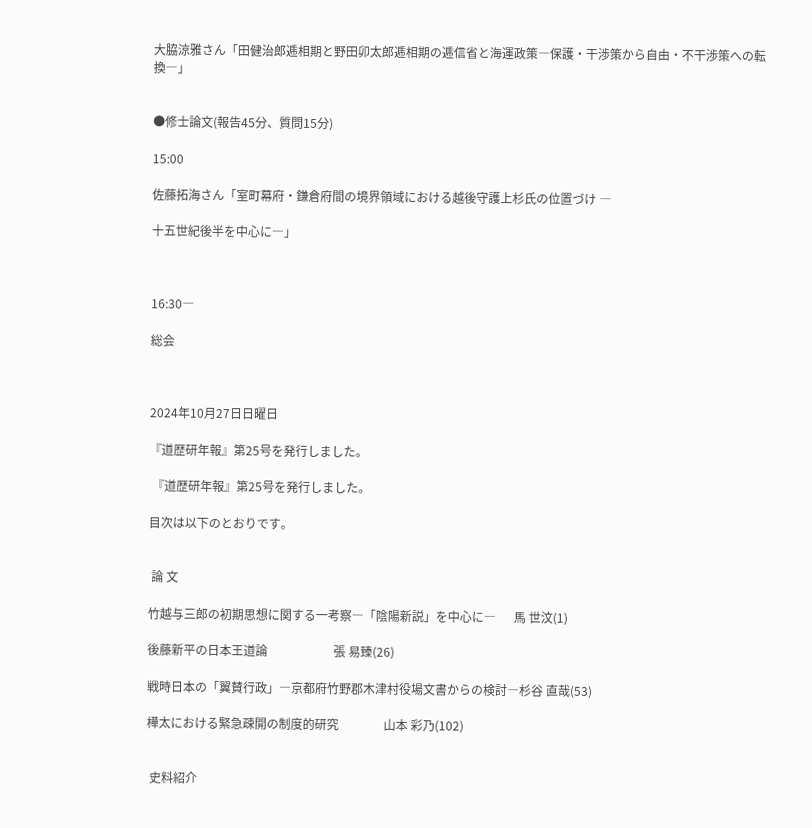大脇涼雅さん「田健治郎逓相期と野田卯太郎逓相期の逓信省と海運政策―保護・干渉策から自由・不干渉策への転換―」


●修士論文(報告45分、質問15分)

15:00

佐藤拓海さん「室町幕府・鎌倉府間の境界領域における越後守護上杉氏の位置づけ ―

十五世紀後半を中心に―」



16:30―

総会



2024年10月27日日曜日

『道歴研年報』第25号を発行しました。

 『道歴研年報』第25号を発行しました。

目次は以下のとおりです。


 論 文

竹越与三郎の初期思想に関する一考察―「陰陽新説」を中心に―      馬 世汶(1)

後藤新平の日本王道論                      張 易臻(26)

戦時日本の「翼賛行政」―京都府竹野郡木津村役場文書からの検討―杉谷 直哉(53)

樺太における緊急疎開の制度的研究               山本 彩乃(102)


 史料紹介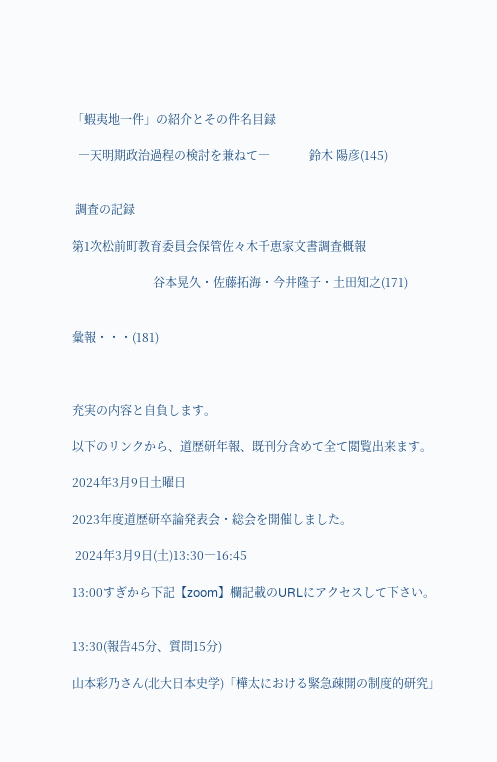「蝦夷地一件」の紹介とその件名目録

  ―天明期政治過程の検討を兼ねて―             鈴木 陽彦(145)


 調査の記録

第1次松前町教育委員会保管佐々木千恵家文書調査概報

                           谷本晃久・佐藤拓海・今井隆子・土田知之(171)


彙報・・・(181)



充実の内容と自負します。

以下のリンクから、道歴研年報、既刊分含めて全て閲覧出来ます。

2024年3月9日土曜日

2023年度道歴研卒論発表会・総会を開催しました。

 2024年3月9日(土)13:30―16:45

13:00すぎから下記【zoom】欄記載のURLにアクセスして下さい。


13:30(報告45分、質問15分)

山本彩乃さん(北大日本史学)「樺太における緊急疎開の制度的研究」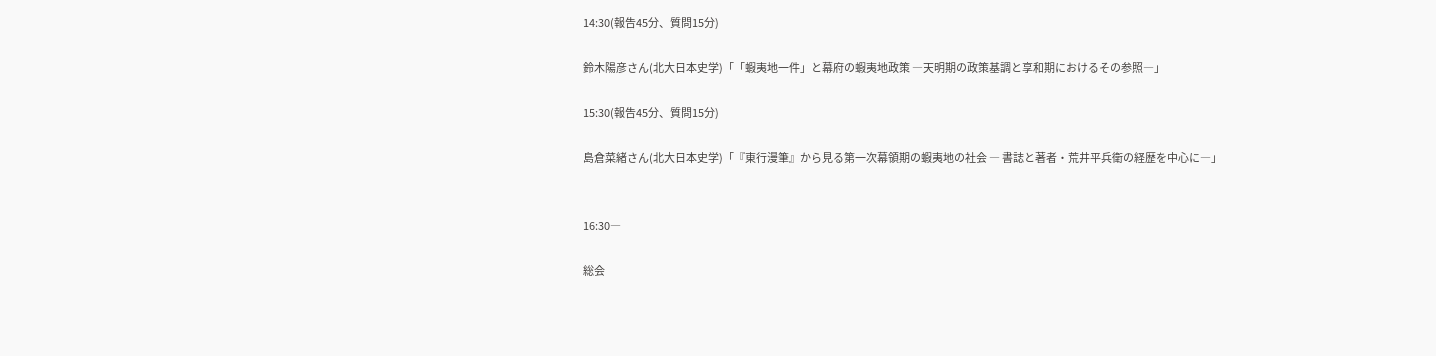14:30(報告45分、質問15分)

鈴木陽彦さん(北大日本史学)「「蝦夷地一件」と幕府の蝦夷地政策 ―天明期の政策基調と享和期におけるその参照―」

15:30(報告45分、質問15分)

島倉菜緒さん(北大日本史学)「『東行漫筆』から見る第一次幕領期の蝦夷地の社会 ― 書誌と著者・荒井平兵衛の経歴を中心に―」


16:30―

総会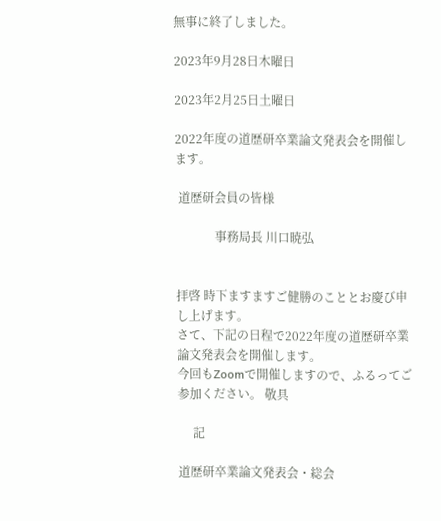無事に終了しました。

2023年9月28日木曜日

2023年2月25日土曜日

2022年度の道歴研卒業論文発表会を開催します。

 道歴研会員の皆様

             事務局長 川口暁弘


拝啓 時下ますますご健勝のこととお慶び申し上げます。
さて、下記の日程で2022年度の道歴研卒業論文発表会を開催します。
今回もZoomで開催しますので、ふるってご参加ください。 敬具

     記

道歴研卒業論文発表会・総会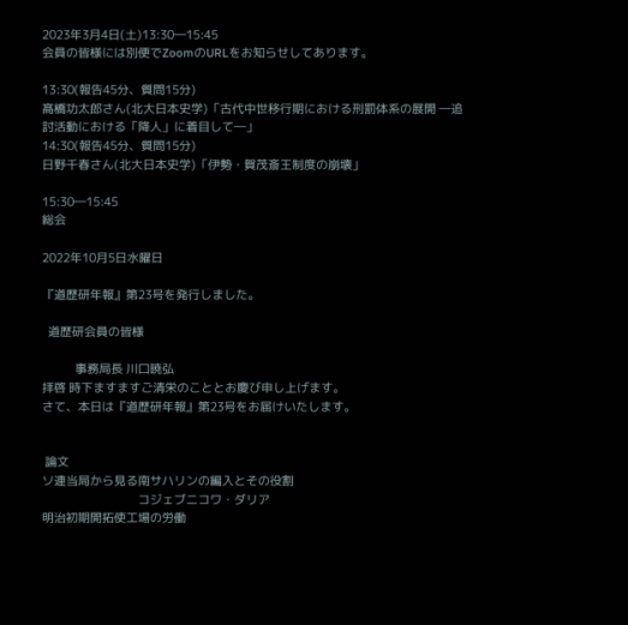2023年3月4日(土)13:30―15:45
会員の皆様には別便でZoomのURLをお知らせしてあります。

13:30(報告45分、質問15分)
髙橋功太郎さん(北大日本史学)「古代中世移行期における刑罰体系の展開 ―追討活動における「降人」に着目して―」
14:30(報告45分、質問15分)
日野千春さん(北大日本史学)「伊勢・賀茂斎王制度の崩壊」

15:30―15:45
総会

2022年10月5日水曜日

『道歴研年報』第23号を発行しました。

  道歴研会員の皆様

           事務局長 川口暁弘
拝啓 時下ますますご清栄のこととお慶び申し上げます。
さて、本日は『道歴研年報』第23号をお届けいたします。


 論文
ソ連当局から見る南サハリンの編入とその役割
                                コジェブニコワ・ダリア
明治初期開拓使工場の労働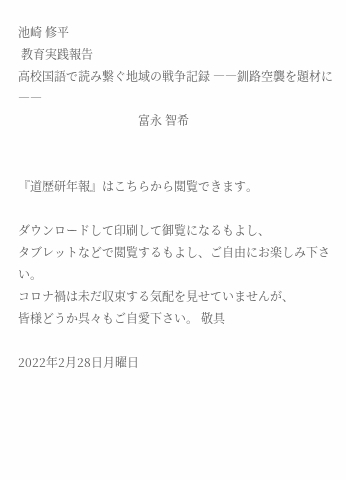池崎 修平
 教育実践報告
高校国語で読み繋ぐ地域の戦争記録 ――釧路空襲を題材に――
                                        富永 智希


『道歴研年報』はこちらから閲覧できます。

ダウンロードして印刷して御覧になるもよし、
タブレットなどで閲覧するもよし、ご自由にお楽しみ下さい。
コロナ禍は未だ収束する気配を見せていませんが、
皆様どうか呉々もご自愛下さい。 敬具

2022年2月28日月曜日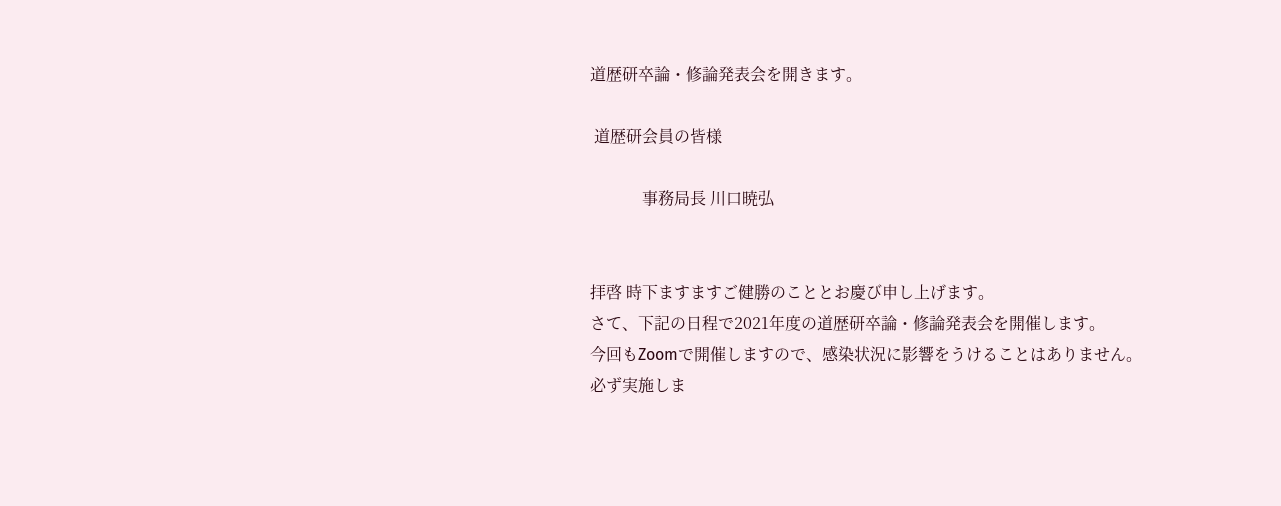道歴研卒論・修論発表会を開きます。

 道歴研会員の皆様

             事務局長 川口暁弘


拝啓 時下ますますご健勝のこととお慶び申し上げます。
さて、下記の日程で2021年度の道歴研卒論・修論発表会を開催します。
今回もZoomで開催しますので、感染状況に影響をうけることはありません。
必ず実施しま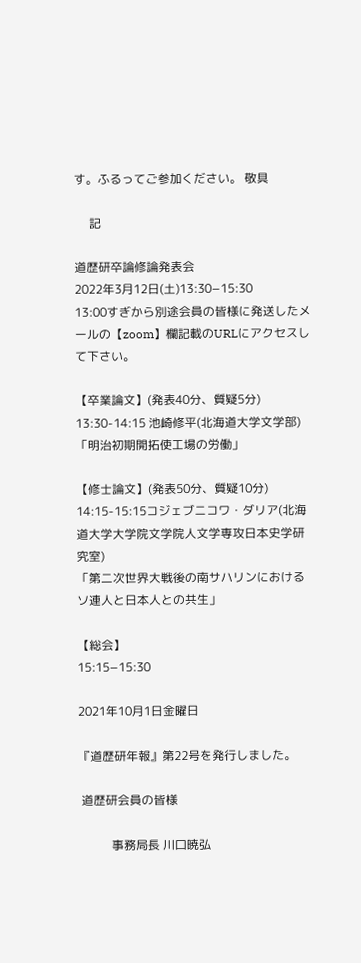す。ふるってご参加ください。 敬具

     記

道歴研卒論修論発表会
2022年3月12日(土)13:30−15:30
13:00すぎから別途会員の皆様に発送したメールの【zoom】欄記載のURLにアクセスして下さい。

【卒業論文】(発表40分、質疑5分)
13:30-14:15 池崎修平(北海道大学文学部)「明治初期開拓使工場の労働」

【修士論文】(発表50分、質疑10分)
14:15-15:15コジェブニコワ・ダリア(北海道大学大学院文学院人文学専攻日本史学研究室)
「第二次世界大戦後の南サハリンにおけるソ連人と日本人との共生」

【総会】
15:15−15:30

2021年10月1日金曜日

『道歴研年報』第22号を発行しました。

 道歴研会員の皆様

           事務局長 川口暁弘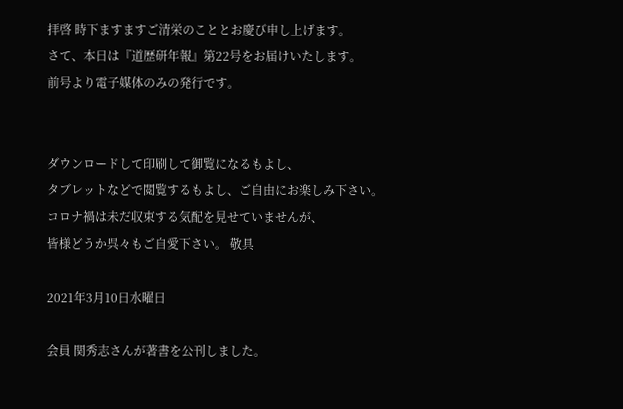拝啓 時下ますますご清栄のこととお慶び申し上げます。
さて、本日は『道歴研年報』第22号をお届けいたします。
前号より電子媒体のみの発行です。


ダウンロードして印刷して御覧になるもよし、
タブレットなどで閲覧するもよし、ご自由にお楽しみ下さい。
コロナ禍は未だ収束する気配を見せていませんが、
皆様どうか呉々もご自愛下さい。 敬具

2021年3月10日水曜日

会員 関秀志さんが著書を公刊しました。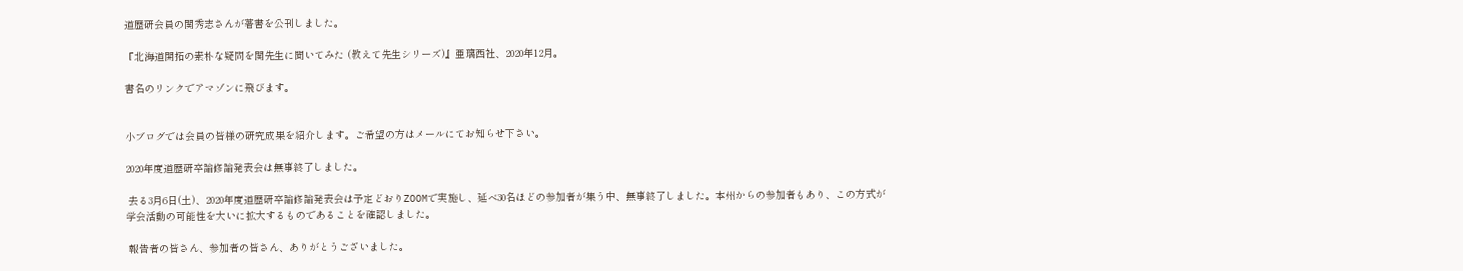道歴研会員の関秀志さんが著書を公刊しました。

『北海道開拓の素朴な疑問を関先生に聞いてみた (教えて先生シリーズ)』亜璃西社、2020年12月。

書名のリンクでアマゾンに飛びます。


小ブログでは会員の皆様の研究成果を紹介します。ご希望の方はメールにてお知らせ下さい。

2020年度道歴研卒論修論発表会は無事終了しました。

 去る3月6日(土)、2020年度道歴研卒論修論発表会は予定どおりZOOMで実施し、延べ30名ほどの参加者が集う中、無事終了しました。本州からの参加者もあり、この方式が学会活動の可能性を大いに拡大するものであることを確認しました。

 報告者の皆さん、参加者の皆さん、ありがとうございました。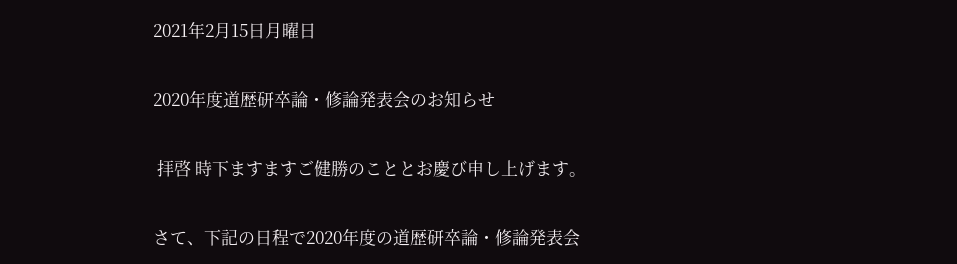2021年2月15日月曜日

2020年度道歴研卒論・修論発表会のお知らせ

 拝啓 時下ますますご健勝のこととお慶び申し上げます。

さて、下記の日程で2020年度の道歴研卒論・修論発表会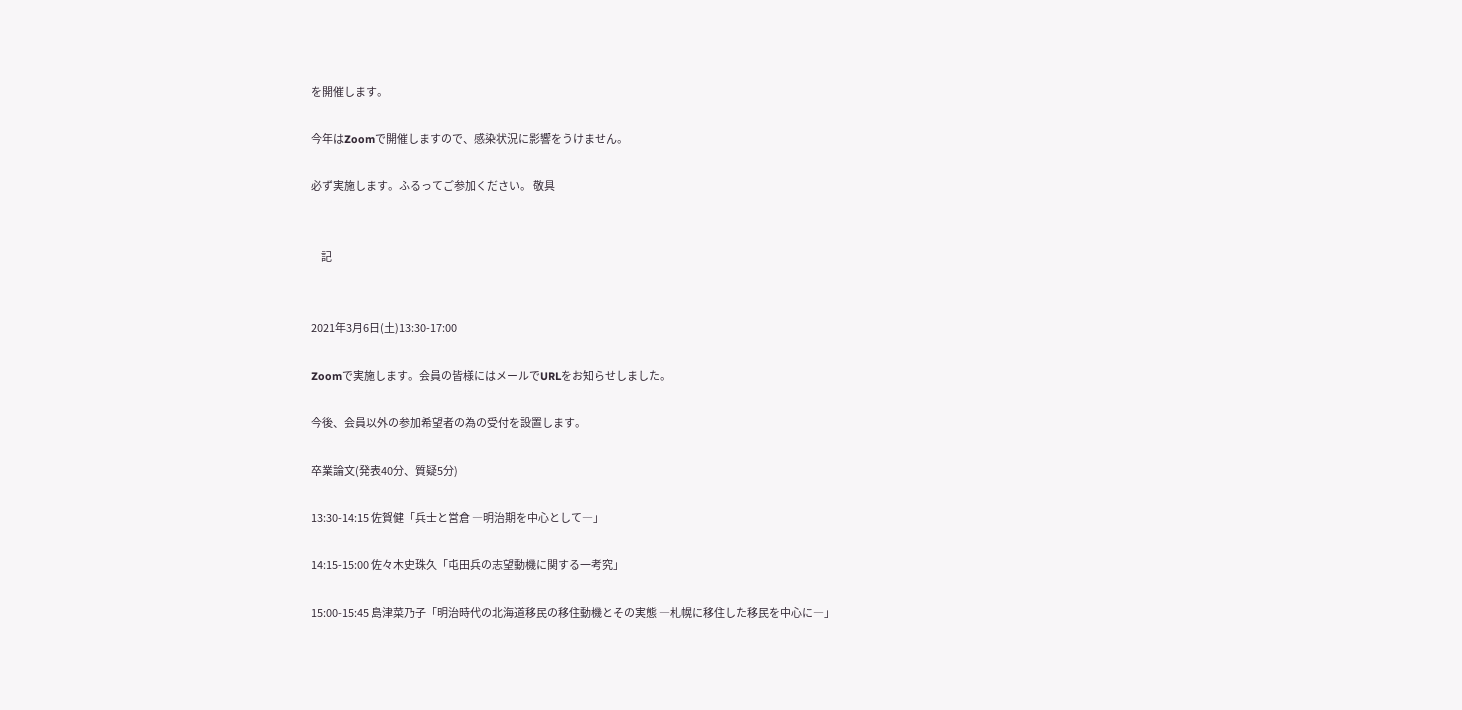を開催します。

今年はZoomで開催しますので、感染状況に影響をうけません。

必ず実施します。ふるってご参加ください。 敬具


     記


2021年3月6日(土)13:30-17:00

Zoomで実施します。会員の皆様にはメールでURLをお知らせしました。

今後、会員以外の参加希望者の為の受付を設置します。

卒業論文(発表40分、質疑5分)

13:30-14:15 佐賀健「兵士と営倉 ―明治期を中心として―」

14:15-15:00 佐々木史珠久「屯田兵の志望動機に関する一考究」

15:00-15:45 島津菜乃子「明治時代の北海道移民の移住動機とその実態 ―札幌に移住した移民を中心に―」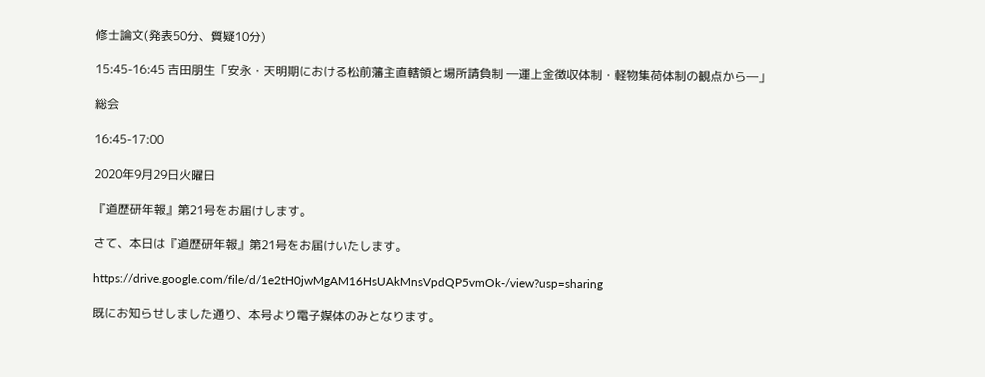修士論文(発表50分、質疑10分)

15:45-16:45 吉田朋生「安永・天明期における松前藩主直轄領と場所請負制 ―運上金徴収体制・軽物集荷体制の観点から―」

総会

16:45-17:00

2020年9月29日火曜日

『道歴研年報』第21号をお届けします。

さて、本日は『道歴研年報』第21号をお届けいたします。

https://drive.google.com/file/d/1e2tH0jwMgAM16HsUAkMnsVpdQP5vmOk-/view?usp=sharing

既にお知らせしました通り、本号より電子媒体のみとなります。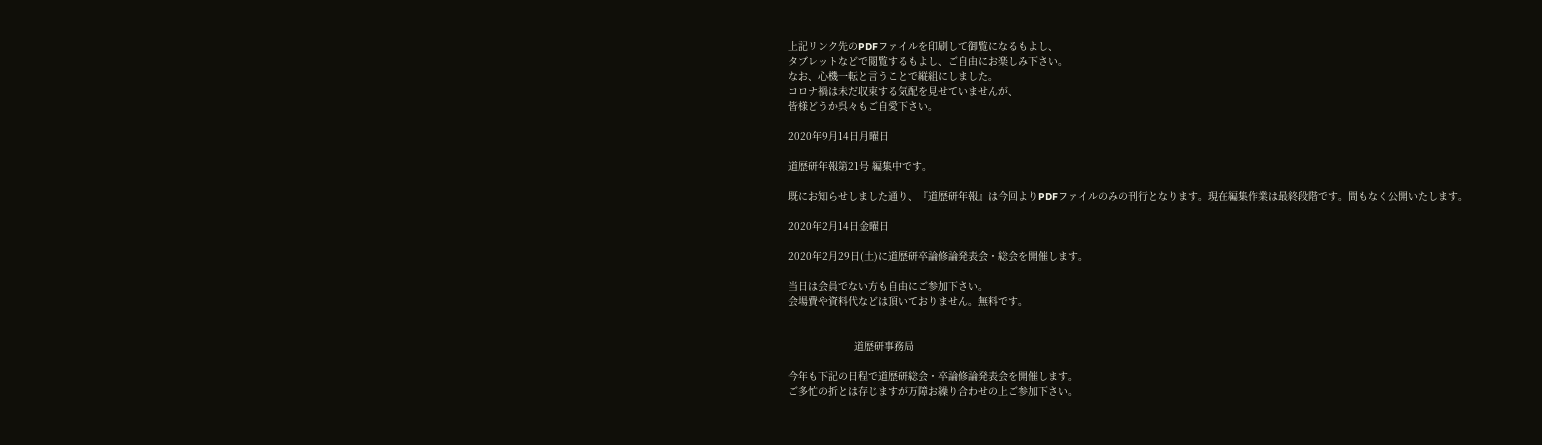上記リンク先のPDFファイルを印刷して御覧になるもよし、
タブレットなどで閲覧するもよし、ご自由にお楽しみ下さい。
なお、心機一転と言うことで縦組にしました。
コロナ禍は未だ収束する気配を見せていませんが、
皆様どうか呉々もご自愛下さい。

2020年9月14日月曜日

道歴研年報第21号 編集中です。

既にお知らせしました通り、『道歴研年報』は今回よりPDFファイルのみの刊行となります。現在編集作業は最終段階です。間もなく公開いたします。

2020年2月14日金曜日

2020年2月29日(土)に道歴研卒論修論発表会・総会を開催します。

当日は会員でない方も自由にご参加下さい。
会場費や資料代などは頂いておりません。無料です。


                      道歴研事務局

今年も下記の日程で道歴研総会・卒論修論発表会を開催します。
ご多忙の折とは存じますが万障お繰り合わせの上ご参加下さい。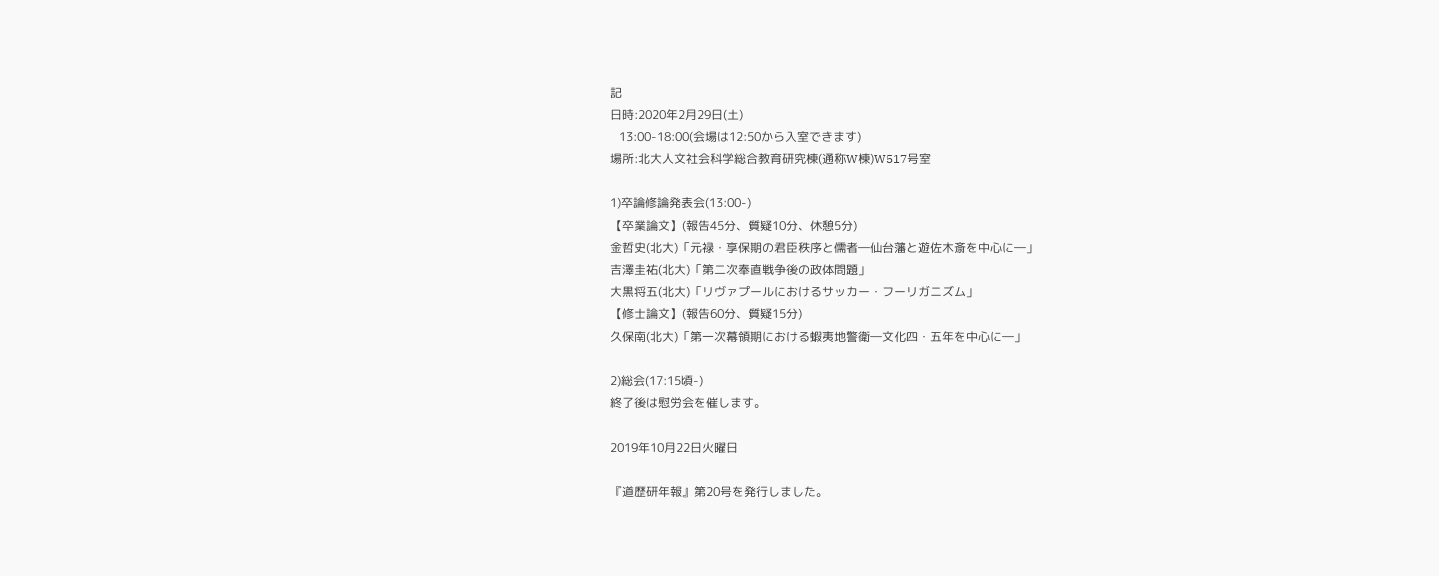記
日時:2020年2月29日(土)
   13:00-18:00(会場は12:50から入室できます)
場所:北大人文社会科学総合教育研究棟(通称W棟)W517号室

1)卒論修論発表会(13:00-)
【卒業論文】(報告45分、質疑10分、休憩5分)
金哲史(北大)「元禄・享保期の君臣秩序と儒者―仙台藩と遊佐木斎を中心に―」
吉澤圭祐(北大)「第二次奉直戦争後の政体問題」
大黒将五(北大)「リヴァプールにおけるサッカー・フーリガニズム」
【修士論文】(報告60分、質疑15分)
久保南(北大)「第一次幕領期における蝦夷地警衛―文化四・五年を中心に―」

2)総会(17:15頃-)
終了後は慰労会を催します。

2019年10月22日火曜日

『道歴研年報』第20号を発行しました。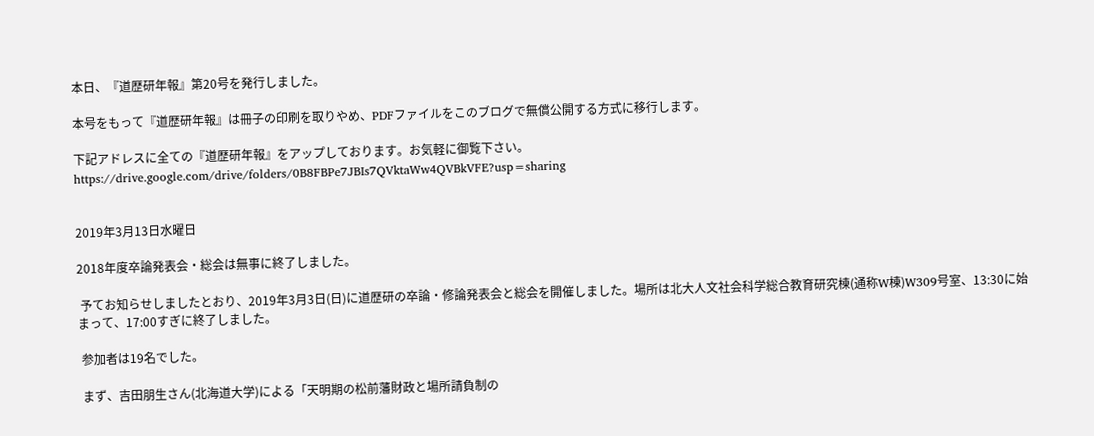本日、『道歴研年報』第20号を発行しました。

本号をもって『道歴研年報』は冊子の印刷を取りやめ、PDFファイルをこのブログで無償公開する方式に移行します。

下記アドレスに全ての『道歴研年報』をアップしております。お気軽に御覧下さい。
https://drive.google.com/drive/folders/0B8FBPe7JBIs7QVktaWw4QVBkVFE?usp=sharing


2019年3月13日水曜日

2018年度卒論発表会・総会は無事に終了しました。

 予てお知らせしましたとおり、2019年3月3日(日)に道歴研の卒論・修論発表会と総会を開催しました。場所は北大人文社会科学総合教育研究棟(通称W棟)W309号室、13:30に始まって、17:00すぎに終了しました。

 参加者は19名でした。

 まず、吉田朋生さん(北海道大学)による「天明期の松前藩財政と場所請負制の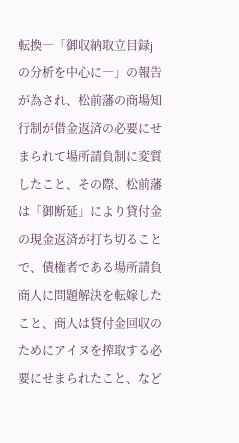転換―「御収納取立目録j の分析を中心に―」の報告が為され、松前藩の商場知行制が借金返済の必要にせまられて場所請負制に変質したこと、その際、松前藩は「御断延」により貸付金の現金返済が打ち切ることで、債権者である場所請負商人に問題解決を転嫁したこと、商人は貸付金回収のためにアイヌを搾取する必要にせまられたこと、など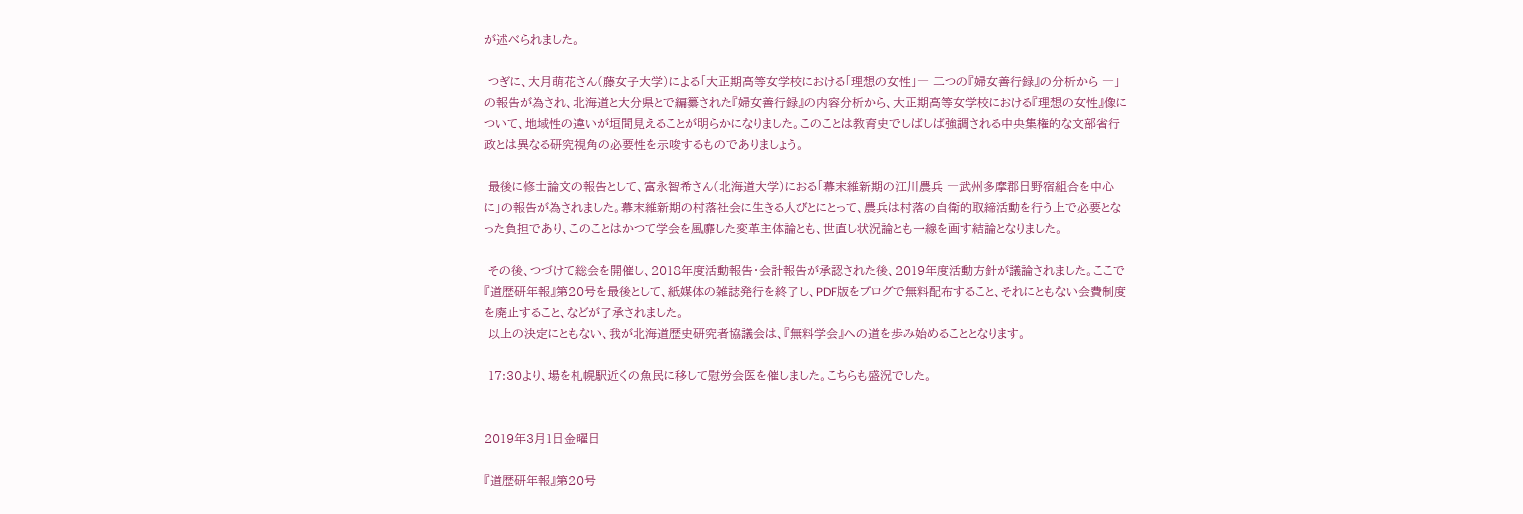が述べられました。

 つぎに、大月萌花さん(藤女子大学)による「大正期高等女学校における「理想の女性」― 二つの『婦女善行録』の分析から ―」の報告が為され、北海道と大分県とで編纂された『婦女善行録』の内容分析から、大正期高等女学校における『理想の女性』像について、地域性の違いが垣間見えることが明らかになりました。このことは教育史でしばしば強調される中央集権的な文部省行政とは異なる研究視角の必要性を示唆するものでありましょう。

 最後に修士論文の報告として、富永智希さん(北海道大学)におる「幕末維新期の江川農兵 ―武州多摩郡日野宿組合を中心に」の報告が為されました。幕末維新期の村落社会に生きる人びとにとって、農兵は村落の自衛的取締活動を行う上で必要となった負担であり、このことはかつて学会を風靡した変革主体論とも、世直し状況論とも一線を画す結論となりました。

 その後、つづけて総会を開催し、2018年度活動報告・会計報告が承認された後、2019年度活動方針が議論されました。ここで『道歴研年報』第20号を最後として、紙媒体の雑誌発行を終了し、PDF版をブログで無料配布すること、それにともない会費制度を廃止すること、などが了承されました。
 以上の決定にともない、我が北海道歴史研究者協議会は、『無料学会』への道を歩み始めることとなります。

 17:30より、場を札幌駅近くの魚民に移して慰労会医を催しました。こちらも盛況でした。


2019年3月1日金曜日

『道歴研年報』第20号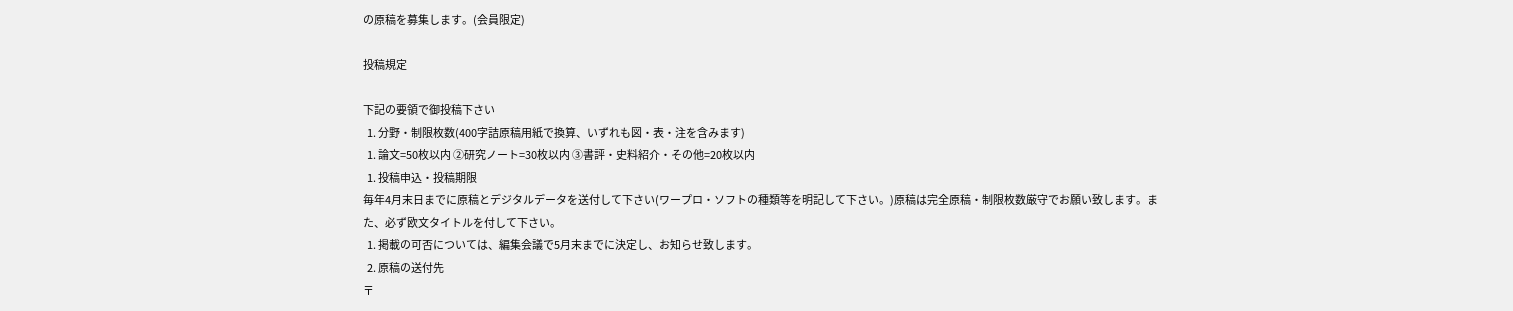の原稿を募集します。(会員限定)

投稿規定

下記の要領で御投稿下さい
  1. 分野・制限枚数(400字詰原稿用紙で換算、いずれも図・表・注を含みます)
  1. 論文=50枚以内 ②研究ノート=30枚以内 ③書評・史料紹介・その他=20枚以内
  1. 投稿申込・投稿期限
毎年4月末日までに原稿とデジタルデータを送付して下さい(ワープロ・ソフトの種類等を明記して下さい。)原稿は完全原稿・制限枚数厳守でお願い致します。また、必ず欧文タイトルを付して下さい。
  1. 掲載の可否については、編集会議で5月末までに決定し、お知らせ致します。
  2. 原稿の送付先
〒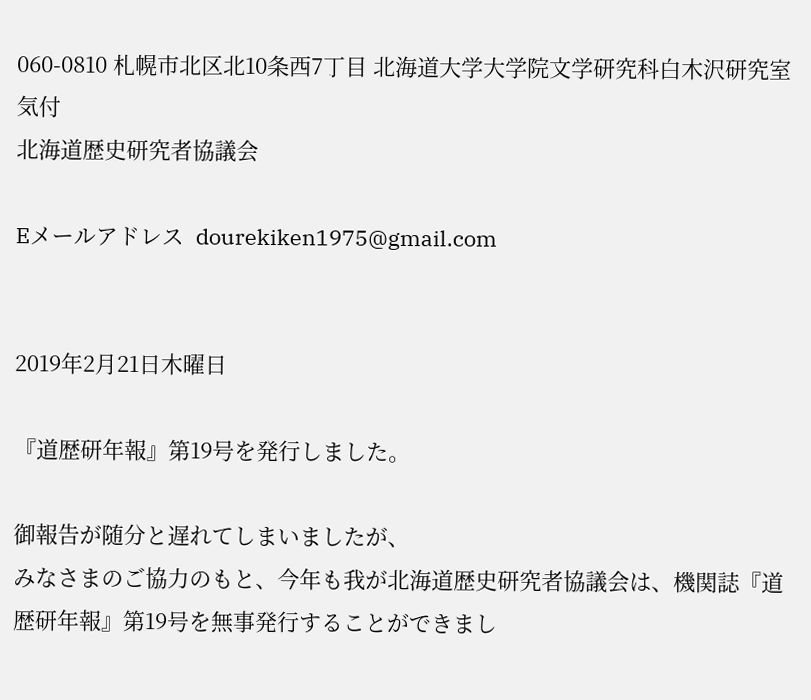060-0810 札幌市北区北10条西7丁目 北海道大学大学院文学研究科白木沢研究室気付
北海道歴史研究者協議会

Eメールアドレス  dourekiken1975@gmail.com


2019年2月21日木曜日

『道歴研年報』第19号を発行しました。

御報告が随分と遅れてしまいましたが、
みなさまのご協力のもと、今年も我が北海道歴史研究者協議会は、機関誌『道歴研年報』第19号を無事発行することができまし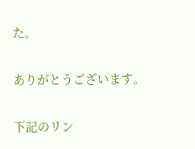た。

ありがとうございます。

下記のリン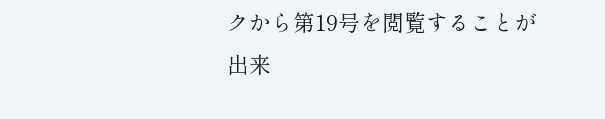クから第19号を閲覧することが出来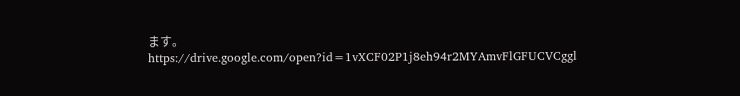ます。
https://drive.google.com/open?id=1vXCF02P1j8eh94r2MYAmvFlGFUCVCggl